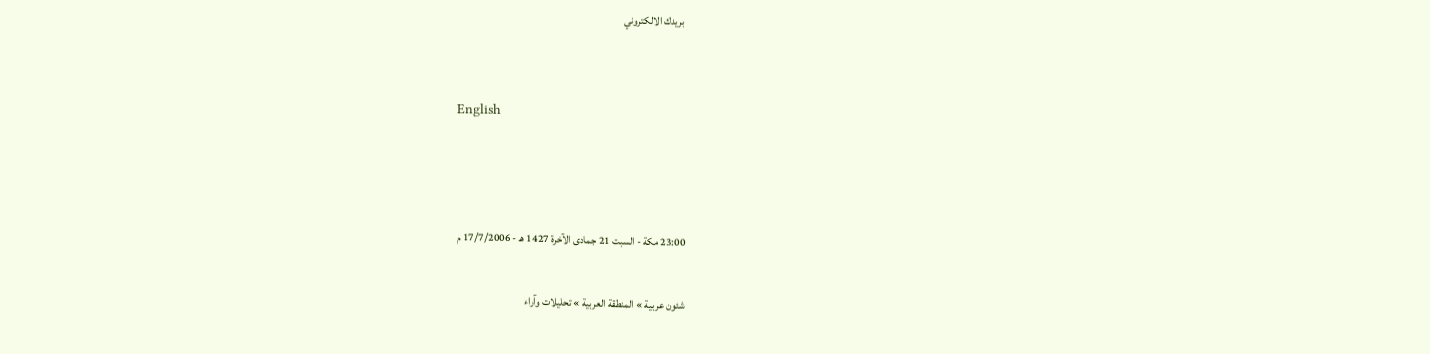بريدك الالكتروني


English



23:00 مكة - السبت 21 جمادى الآخرة 1427 هـ - 17/7/2006 م

شئون عربية » المنطقة العربية » تحليلات وآراء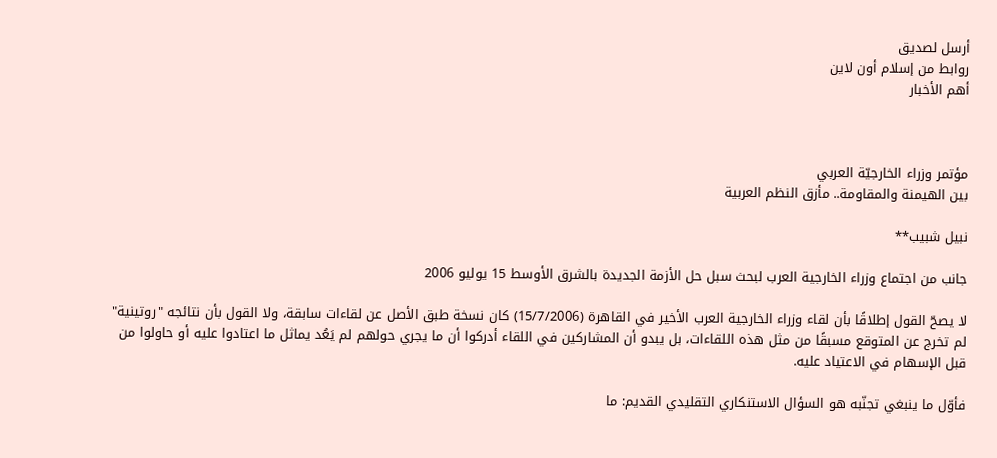أرسل لصديق
روابط من إسلام أون لاين
أهم الأخبار



مؤتمر وزراء الخارجيّة العربي
بين الهيمنة والمقاومة.. مأزق النظم العربية

نبيل شبيب**

جانب من اجتماع وزراء الخارجية العرب لبحث سبل حل الأزمة الجديدة بالشرق الأوسط 15 يوليو 2006

لا يصحّ القول إطلاقًا بأن لقاء وزراء الخارجية العرب الأخير في القاهرة (15/7/2006) كان نسخة طبق الأصل عن لقاءات سابقة، ولا القول بأن نتائجه "روتينية" لم تخرج عن المتوقع مسبقًا من مثل هذه اللقاءات، بل يبدو أن المشاركين في اللقاء أدركوا أن ما يجري حولهم لم يَعُد يماثل ما اعتادوا عليه أو حاولوا من قبل الإسهام في الاعتياد عليه.

فأوّل ما ينبغي تجنّبه هو السؤال الاستنكاري التقليدي القديم: ما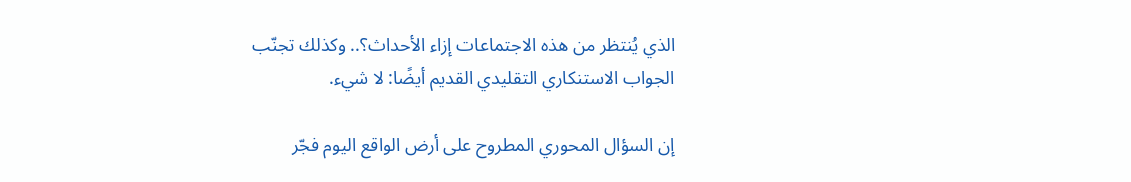الذي يُنتظر من هذه الاجتماعات إزاء الأحداث؟.. وكذلك تجنّب الجواب الاستنكاري التقليدي القديم أيضًا: لا شيء.

إن السؤال المحوري المطروح على أرض الواقع اليوم فجّر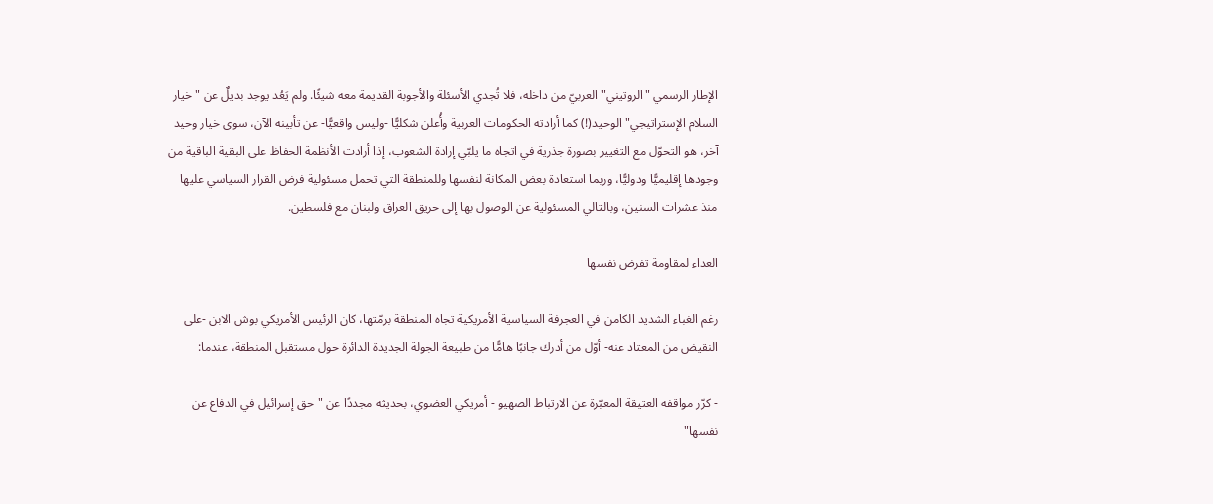الإطار الرسمي "الروتيني" العربيّ من داخله، فلا تُجدي الأسئلة والأجوبة القديمة معه شيئًا. ولم يَعُد يوجد بديلٌ عن "خيار السلام الإستراتيجي" الوحيد(!) كما أرادته الحكومات العربية وأُعلن شكليًّا -وليس واقعيًّا- عن تأبينه الآن، سوى خيار وحيد آخر، هو التحوّل مع التغيير بصورة جذرية في اتجاه ما يلبّي إرادة الشعوب، إذا أرادت الأنظمة الحفاظ على البقية الباقية من وجودها إقليميًّا ودوليًّا، وربما استعادة بعض المكانة لنفسها وللمنطقة التي تحمل مسئولية فرض القرار السياسي عليها منذ عشرات السنين، وبالتالي المسئولية عن الوصول بها إلى حريق العراق ولبنان مع فلسطين.

العداء لمقاومة تفرض نفسها

رغم الغباء الشديد الكامن في العجرفة السياسية الأمريكية تجاه المنطقة برمّتها، كان الرئيس الأمريكي بوش الابن -على النقيض من المعتاد عنه- أوّل من أدرك جانبًا هامًّا من طبيعة الجولة الجديدة الدائرة حول مستقبل المنطقة، عندما:

- كرّر مواقفه العتيقة المعبّرة عن الارتباط الصهيو - أمريكي العضوي، بحديثه مجددًا عن "حق إسرائيل في الدفاع عن نفسها"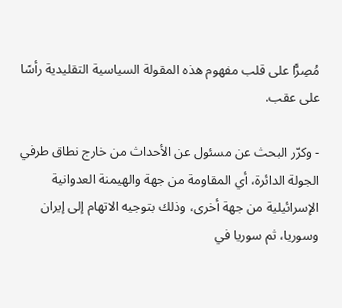مُصِرًّا على قلب مفهوم هذه المقولة السياسية التقليدية رأسًا على عقب.

- وكرّر البحث عن مسئول عن الأحداث من خارج نطاق طرفي الجولة الدائرة، أي المقاومة من جهة والهيمنة العدوانية الإسرائيلية من جهة أخرى، وذلك بتوجيه الاتهام إلى إيران وسوريا، ثم سوريا في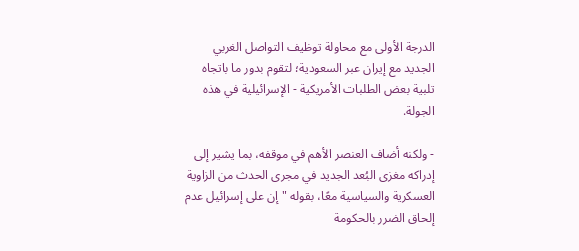الدرجة الأولى مع محاولة توظيف التواصل الغربي الجديد مع إيران عبر السعودية؛ لتقوم بدور ما باتجاه تلبية بعض الطلبات الأمريكية - الإسرائيلية في هذه الجولة.

- ولكنه أضاف العنصر الأهم في موقفه، بما يشير إلى إدراكه مغزى البُعد الجديد في مجرى الحدث من الزاوية العسكرية والسياسية معًا، بقوله "إن على إسرائيل عدم إلحاق الضرر بالحكومة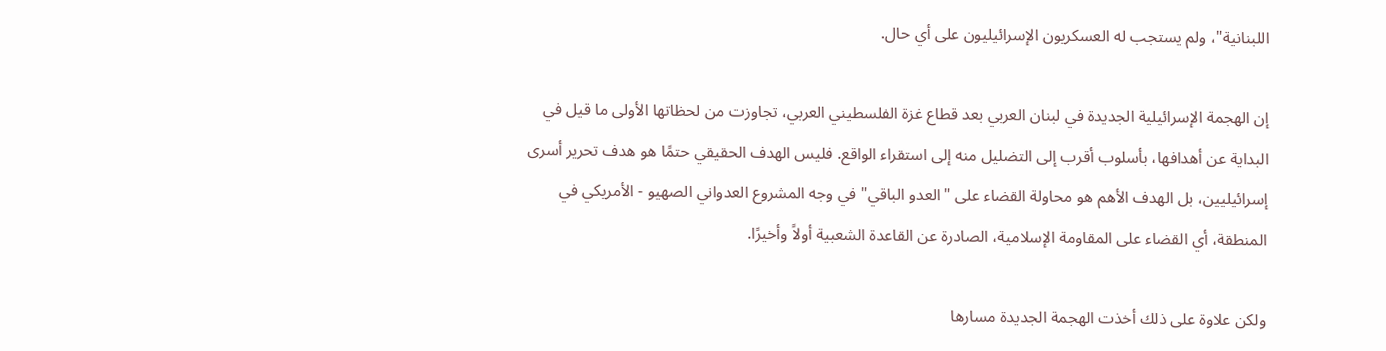اللبنانية"، ولم يستجب له العسكريون الإسرائيليون على أي حال.

إن الهجمة الإسرائيلية الجديدة في لبنان العربي بعد قطاع غزة الفلسطيني العربي، تجاوزت من لحظاتها الأولى ما قيل في البداية عن أهدافها، بأسلوب أقرب إلى التضليل منه إلى استقراء الواقع. فليس الهدف الحقيقي حتمًا هو هدف تحرير أسرى إسرائيليين، بل الهدف الأهم هو محاولة القضاء على "العدو الباقي" في وجه المشروع العدواني الصهيو - الأمريكي في المنطقة، أي القضاء على المقاومة الإسلامية، الصادرة عن القاعدة الشعبية أولاً وأخيرًا.

ولكن علاوة على ذلك أخذت الهجمة الجديدة مسارها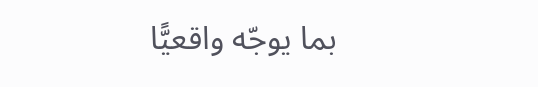بما يوجّه واقعيًّا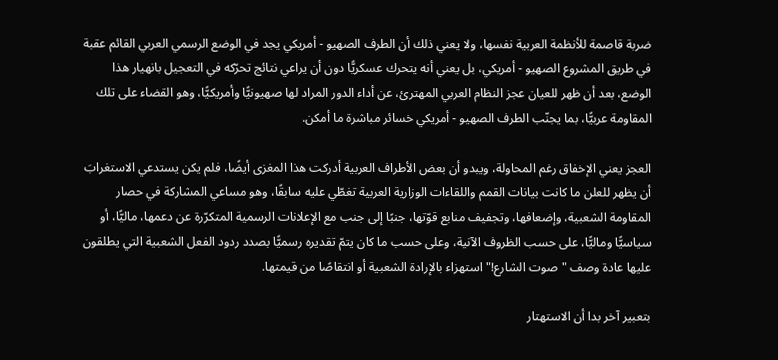ضربة قاصمة للأنظمة العربية نفسها، ولا يعني ذلك أن الطرف الصهيو - أمريكي يجد في الوضع الرسمي العربي القائم عقبة في طريق المشروع الصهيو - أمريكي، بل يعني أنه يتحرك عسكريًّا دون أن يراعي نتائج تحرّكه في التعجيل بانهيار هذا الوضع، بعد أن ظهر للعيان عجز النظام العربي المهترئ، عن أداء الدور المراد لها صهيونيًّا وأمريكيًّا، وهو القضاء على تلك المقاومة عربيًّا، بما يجنّب الطرف الصهيو - أمريكي خسائر مباشرة ما أمكن.

العجز يعني الإخفاق رغم المحاولة، ويبدو أن بعض الأطراف العربية أدركت هذا المغزى أيضًا، فلم يكن يستدعي الاستغرابَ أن يظهر للعلن ما كانت بيانات القمم واللقاءات الوزارية العربية تغطّي عليه سابقًا، وهو مساعي المشاركة في حصار المقاومة الشعبية، وإضعافها، وتجفيف منابع قوّتها، جنبًا إلى جنب مع الإعلانات الرسمية المتكرّرة عن دعمها، ماليًّا، أو سياسيًّا وماليًّا، على حسب الظروف الآنية، وعلى حسب ما كان يتمّ تقديره رسميًّا بصدد ردود الفعل الشعبية التي يطلقون عليها عادة وصف "صوت الشارع!" استهزاء بالإرادة الشعبية أو انتقاصًا من قيمتها.

بتعبير آخر بدا أن الاستهتار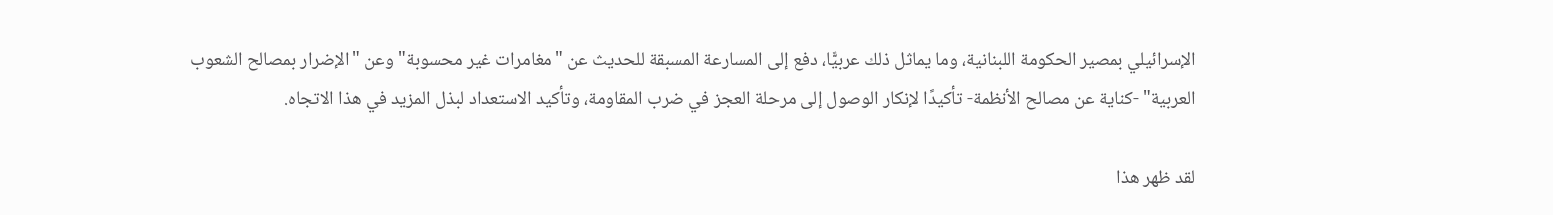الإسرائيلي بمصير الحكومة اللبنانية، وما يماثل ذلك عربيًّا، دفع إلى المسارعة المسبقة للحديث عن "مغامرات غير محسوبة" وعن "الإضرار بمصالح الشعوب العربية" -كناية عن مصالح الأنظمة- تأكيدًا لإنكار الوصول إلى مرحلة العجز في ضرب المقاومة، وتأكيد الاستعداد لبذل المزيد في هذا الاتجاه.

لقد ظهر هذا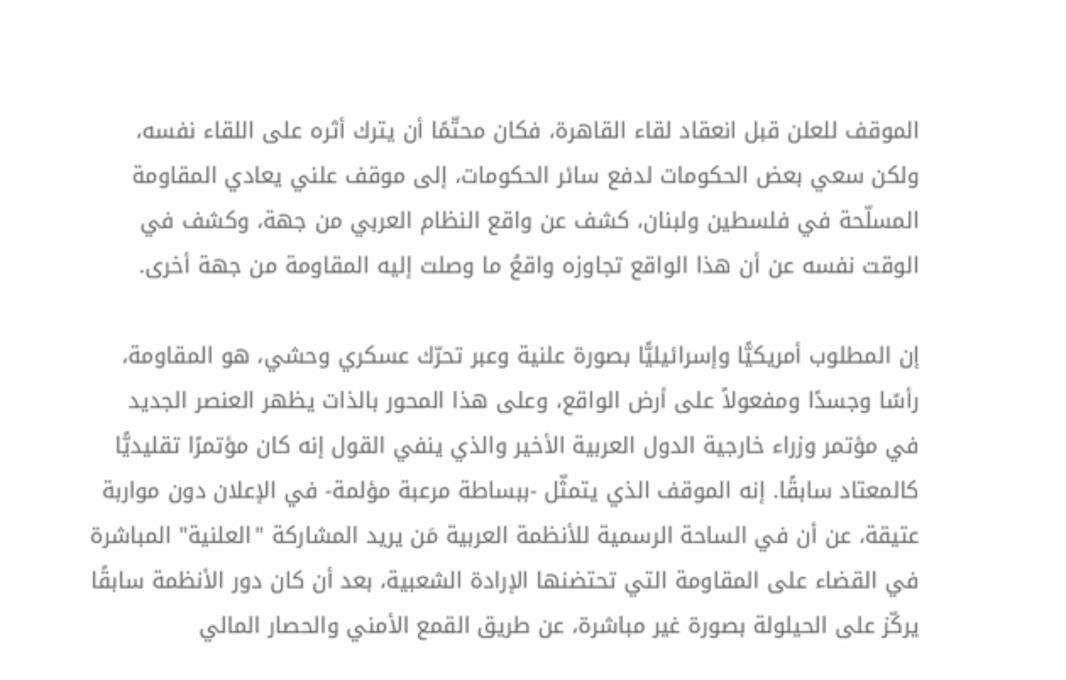الموقف للعلن قبل انعقاد لقاء القاهرة، فكان محتّمًا أن يترك أثره على اللقاء نفسه، ولكن سعي بعض الحكومات لدفع سائر الحكومات، إلى موقف علني يعادي المقاومة المسلّحة في فلسطين ولبنان، كشف عن واقع النظام العربي من جهة، وكشف في الوقت نفسه عن أن هذا الواقع تجاوزه واقعُ ما وصلت إليه المقاومة من جهة أخرى.

إن المطلوب أمريكيًّا وإسرائيليًّا بصورة علنية وعبر تحرّك عسكري وحشي، هو المقاومة، رأسًا وجسدًا ومفعولاً على أرض الواقع، وعلى هذا المحور بالذات يظهر العنصر الجديد في مؤتمر وزراء خارجية الدول العربية الأخير والذي ينفي القول إنه كان مؤتمرًا تقليديًّا كالمعتاد سابقًا. إنه الموقف الذي يتمثّل -ببساطة مرعبة مؤلمة- في الإعلان دون مواربة عتيقة، عن أن في الساحة الرسمية للأنظمة العربية مَن يريد المشاركة "العلنية" المباشرة في القضاء على المقاومة التي تحتضنها الإرادة الشعبية، بعد أن كان دور الأنظمة سابقًا يركّز على الحيلولة بصورة غير مباشرة، عن طريق القمع الأمني والحصار المالي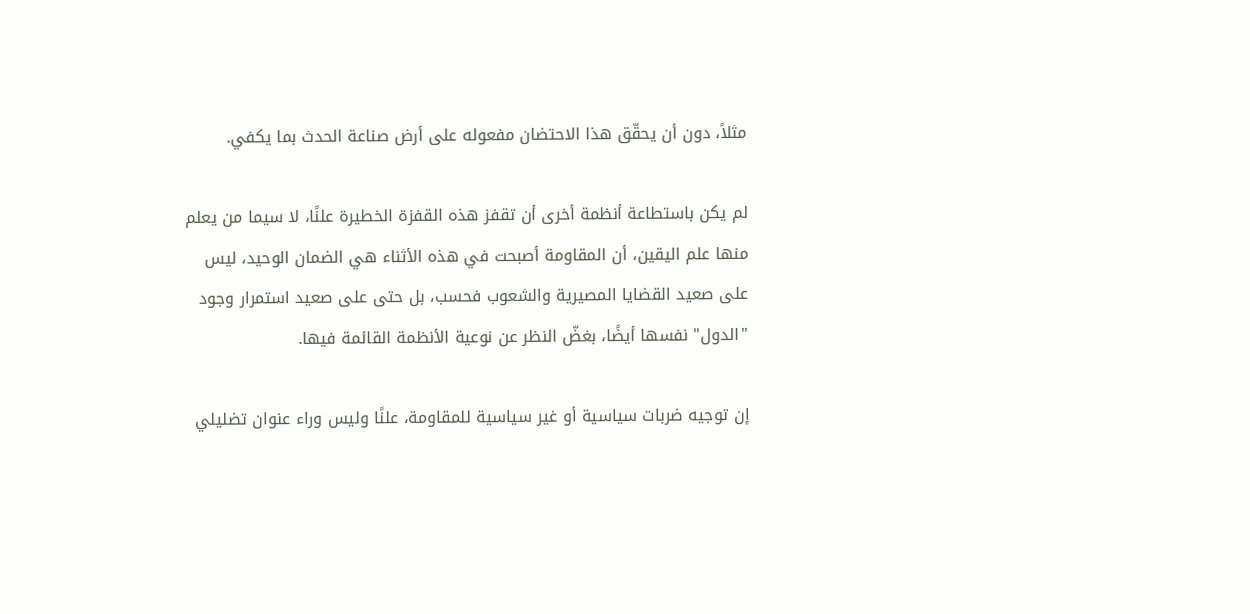مثلاً، دون أن يحقّق هذا الاحتضان مفعوله على أرض صناعة الحدث بما يكفي.

لم يكن باستطاعة أنظمة أخرى أن تقفز هذه القفزة الخطيرة علنًا، لا سيما من يعلم منها علم اليقين، أن المقاومة أصبحت في هذه الأثناء هي الضمان الوحيد، ليس على صعيد القضايا المصيرية والشعوب فحسب، بل حتى على صعيد استمرار وجود "الدول" نفسها أيضًا، بغضّ النظر عن نوعية الأنظمة القائمة فيها.

إن توجيه ضربات سياسية أو غير سياسية للمقاومة، علنًا وليس وراء عنوان تضليلي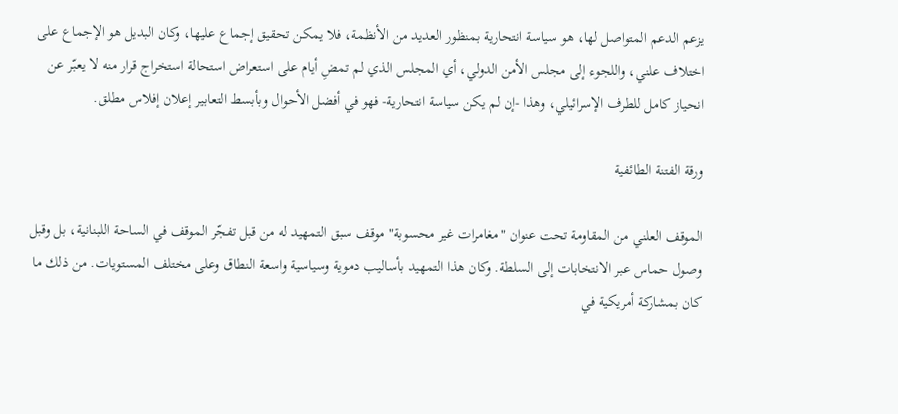يزعم الدعم المتواصل لها، هو سياسة انتحارية بمنظور العديد من الأنظمة، فلا يمكن تحقيق إجماع عليها، وكان البديل هو الإجماع على اختلاف علني، واللجوء إلى مجلس الأمن الدولي، أي المجلس الذي لم تمضِ أيام على استعراض استحالة استخراج قرار منه لا يعبّر عن انحياز كامل للطرف الإسرائيلي، وهذا -إن لم يكن سياسة انتحارية- فهو في أفضل الأحوال وبأبسط التعابير إعلان إفلاس مطلق.

ورقة الفتنة الطائفية

الموقف العلني من المقاومة تحت عنوان "مغامرات غير محسوبة" موقف سبق التمهيد له من قبل تفجّر الموقف في الساحة اللبنانية، بل وقبل وصول حماس عبر الانتخابات إلى السلطة. وكان هذا التمهيد بأساليب دموية وسياسية واسعة النطاق وعلى مختلف المستويات. من ذلك ما كان بمشاركة أمريكية في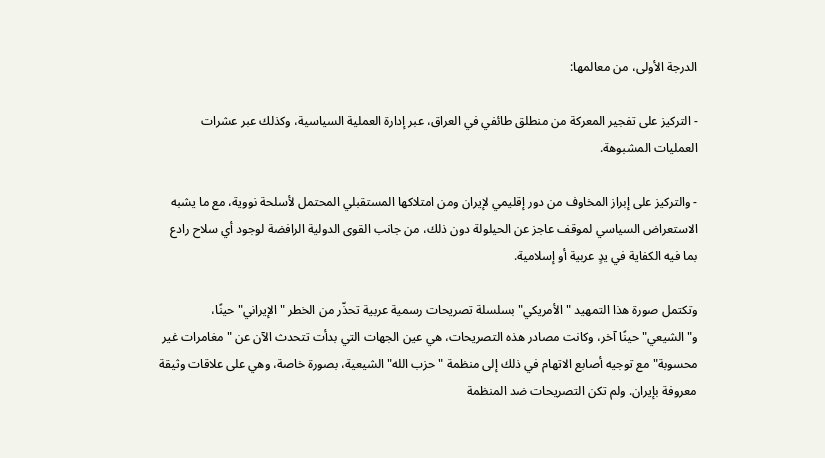الدرجة الأولى، من معالمها:

- التركيز على تفجير المعركة من منطلق طائفي في العراق، عبر إدارة العملية السياسية، وكذلك عبر عشرات العمليات المشبوهة.

- والتركيز على إبراز المخاوف من دور إقليمي لإيران ومن امتلاكها المستقبلي المحتمل لأسلحة نووية، مع ما يشبه الاستعراض السياسي لموقف عاجز عن الحيلولة دون ذلك، من جانب القوى الدولية الرافضة لوجود أي سلاح رادع بما فيه الكفاية في يدٍ عربية أو إسلامية.

وتكتمل صورة هذا التمهيد "الأمريكي" بسلسلة تصريحات رسمية عربية تحذّر من الخطر "الإيراني" حينًا، و"الشيعي" حينًا آخر، وكانت مصادر هذه التصريحات، هي عين الجهات التي بدأت تتحدث الآن عن "مغامرات غير محسوبة" مع توجيه أصابع الاتهام في ذلك إلى منظمة "حزب الله" الشيعية، بصورة خاصة، وهي على علاقات وثيقة معروفة بإيران. ولم تكن التصريحات ضد المنظمة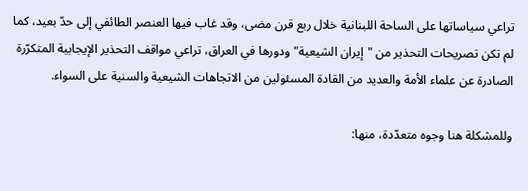تراعي سياساتها على الساحة اللبنانية خلال ربع قرن مضى، وقد غاب فيها العنصر الطائفي إلى حدّ بعيد، كما لم تكن تصريحات التحذير من "إيران الشيعية" ودورها في العراق، تراعي مواقف التحذير الإيجابية المتكرّرة الصادرة عن علماء الأمة والعديد من القادة المسئولين من الاتجاهات الشيعية والسنية على السواء.

وللمشكلة هنا وجوه متعدّدة، منها: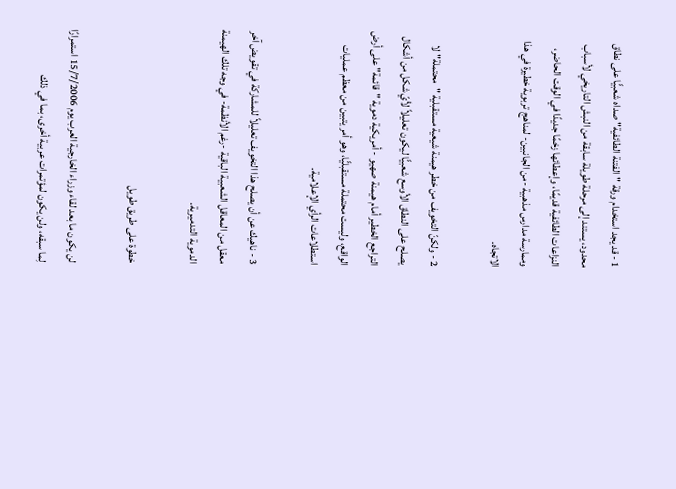1 - قد يجد استخدام ورقة "الفتنة الطائفية" صداه شعبيًّا على نطاق محدود، يستند إلى مرحلة طويلة سابقة من النبش التاريخي لأسباب النزاعات الطائفية قديمًا، وإعطائها زخمًا جديدًا في الوقت الحاضر، وممارسة مدارس مذهبية -من الجانبين- لمناهج تربوية خطيرة في هذا الاتجاه.

2 - ولكنّ التخويف من خطر هيمنة شيعية مستقبلية "محتملة" لا يصلح على النطاق الأوسع شعبيًّا ليكون تعليلاً لأيّ شكل من أشكال التراجع الخطير أمام هيمنة صهيو - أمريكية دموية "قائمة" على أرض الواقع، وليست محتملة مستقبليًّا، وهو أمر يتبين من معظم عمليات استطلاعات الرأي الإعلامية.

3 - ناهيك عن أن يصلح هذا التخويف تعليلاً للمشاركة في تقويض آخر معقل من المعاقل الشعبية الباقية -رغم الأنظمة- في وجه تلك الهيمنة الدموية التدميرية.

خطوة على طريق طويل

لن يكون ما بعد لقاء وزراء الخارجية العرب يوم 15/7/2006 استمرارًا لِما سبقه، ولن يكون لمؤتمرات عربية أخرى، بما في ذلك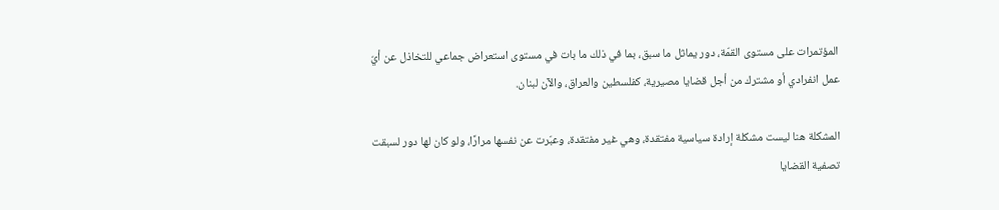المؤتمرات على مستوى القمّة، دور يماثل ما سبق، بما في ذلك ما بات في مستوى استعراض جماعي للتخاذل عن أيّ عمل انفرادي أو مشترك من أجل قضايا مصيرية، كفلسطين والعراق، والآن لبنان.

المشكلة هنا ليست مشكلة إرادة سياسية مفتقدة، وهي غير مفتقدة، وعبّرت عن نفسها مرارًا، ولو كان لها دور لسبقت تصفية القضايا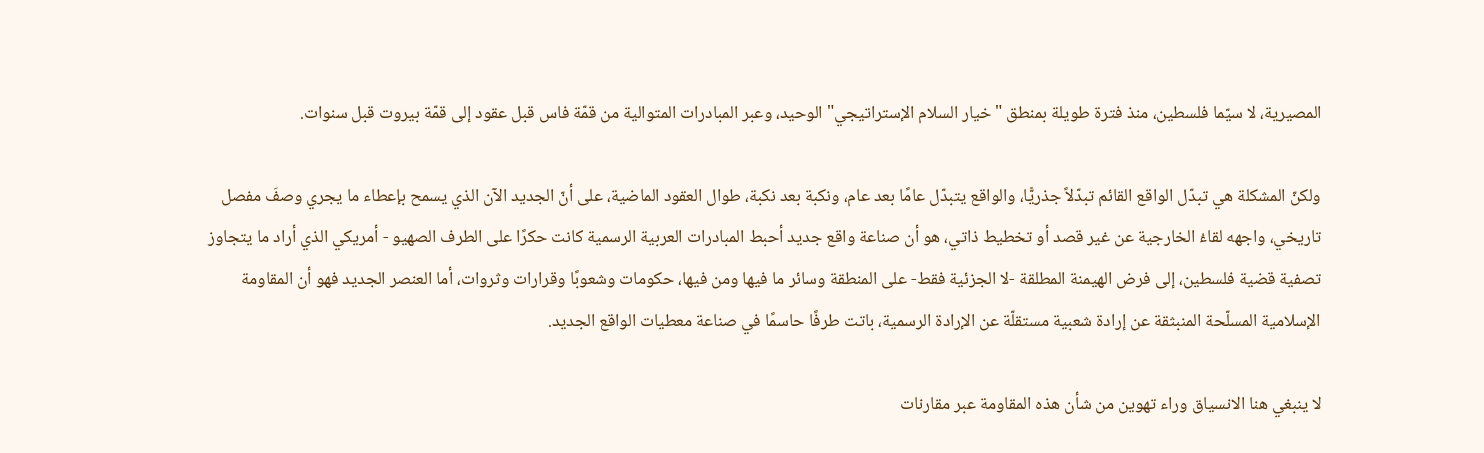المصيرية، لا سيّما فلسطين، منذ فترة طويلة بمنطق "خيار السلام الإستراتيجي" الوحيد، وعبر المبادرات المتوالية من قمّة فاس قبل عقود إلى قمّة بيروت قبل سنوات.

ولكنّ المشكلة هي تبدّل الواقع القائم تبدّلاً جذريًّا، والواقع يتبدّل عامًا بعد عام، ونكبة بعد نكبة، طوال العقود الماضية، على أنّ الجديد الآن الذي يسمح بإعطاء ما يجري وصفَ مفصل تاريخي، واجهه لقاءُ الخارجية عن غير قصد أو تخطيط ذاتي، هو أن صناعة واقع جديد أحبط المبادرات العربية الرسمية كانت حكرًا على الطرف الصهيو - أمريكي الذي أراد ما يتجاوز تصفية قضية فلسطين، إلى فرض الهيمنة المطلقة -لا الجزئية فقط- على المنطقة وسائر ما فيها ومن فيها، حكومات وشعوبًا وقرارات وثروات، أما العنصر الجديد فهو أن المقاومة الإسلامية المسلّحة المنبثقة عن إرادة شعبية مستقلّة عن الإرادة الرسمية، باتت طرفًا حاسمًا في صناعة معطيات الواقع الجديد.

لا ينبغي هنا الانسياق وراء تهوين من شأن هذه المقاومة عبر مقارنات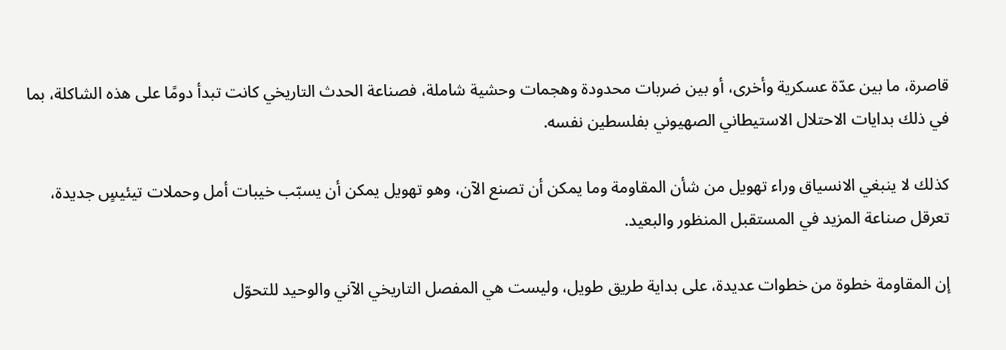قاصرة، ما بين عدّة عسكرية وأخرى، أو بين ضربات محدودة وهجمات وحشية شاملة، فصناعة الحدث التاريخي كانت تبدأ دومًا على هذه الشاكلة، بما في ذلك بدايات الاحتلال الاستيطاني الصهيوني بفلسطين نفسه.

كذلك لا ينبغي الانسياق وراء تهويل من شأن المقاومة وما يمكن أن تصنع الآن، وهو تهويل يمكن أن يسبّب خيبات أمل وحملات تيئيسٍ جديدة، تعرقل صناعة المزيد في المستقبل المنظور والبعيد.

إن المقاومة خطوة من خطوات عديدة، على بداية طريق طويل، وليست هي المفصل التاريخي الآني والوحيد للتحوّل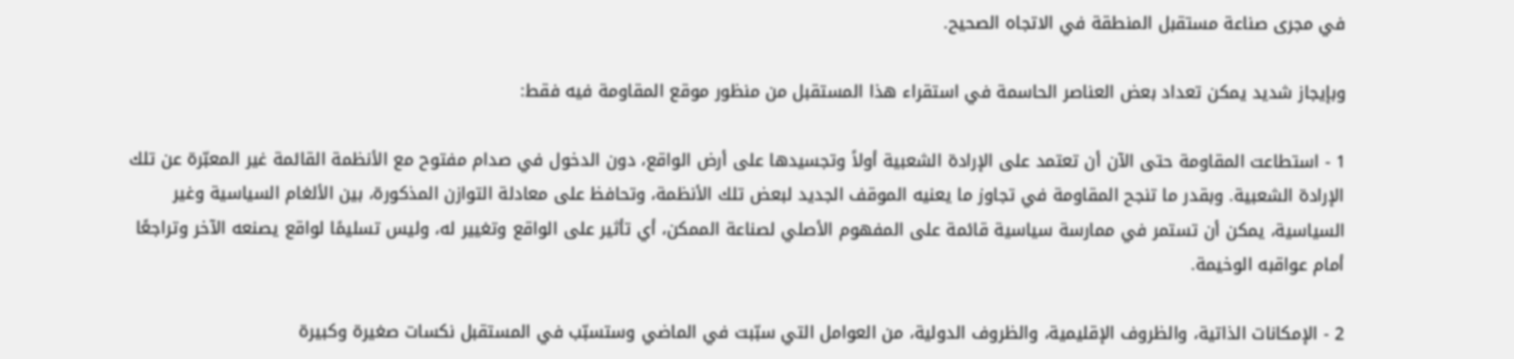في مجرى صناعة مستقبل المنطقة في الاتجاه الصحيح.

وبإيجاز شديد يمكن تعداد بعض العناصر الحاسمة في استقراء هذا المستقبل من منظور موقع المقاومة فيه فقط:

1 - استطاعت المقاومة حتى الآن أن تعتمد على الإرادة الشعبية أولاً وتجسيدها على أرض الواقع، دون الدخول في صدام مفتوح مع الأنظمة القائمة غير المعبّرة عن تلك الإرادة الشعبية. وبقدر ما تنجح المقاومة في تجاوز ما يعنيه الموقف الجديد لبعض تلك الأنظمة، وتحافظ على معادلة التوازن المذكورة، بين الألغام السياسية وغير السياسية، يمكن أن تستمر في ممارسة سياسية قائمة على المفهوم الأصلي لصناعة الممكن، أي تأثير على الواقع وتغيير له، وليس تسليمًا لواقع يصنعه الآخر وتراجعًا أمام عواقبه الوخيمة.

2 - الإمكانات الذاتية، والظروف الإقليمية، والظروف الدولية، من العوامل التي سبّبت في الماضي وستسبّب في المستقبل نكسات صغيرة وكبيرة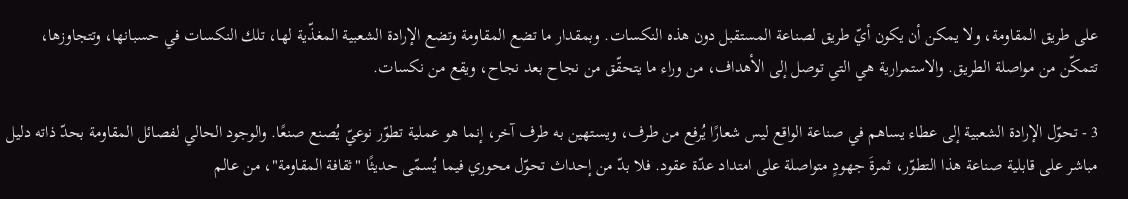على طريق المقاومة، ولا يمكن أن يكون أيّ طريق لصناعة المستقبل دون هذه النكسات. وبمقدار ما تضع المقاومة وتضع الإرادة الشعبية المغذّية لها، تلك النكسات في حسبانها، وتتجاوزها، تتمكّن من مواصلة الطريق. والاستمرارية هي التي توصل إلى الأهداف، من وراء ما يتحقّق من نجاح بعد نجاح، ويقع من نكسات.

3 - تحوّل الإرادة الشعبية إلى عطاء يساهم في صناعة الواقع ليس شعارًا يُرفع من طرف، ويستهين به طرف آخر، إنما هو عملية تطوّر نوعيّ يُصنع صنعًا. والوجود الحالي لفصائل المقاومة بحدّ ذاته دليل مباشر على قابلية صناعة هذا التطوّر، ثمرةَ جهودٍ متواصلة على امتداد عدّة عقود. فلا بدّ من إحداث تحوّل محوري فيما يُسمّى حديثًا "ثقافة المقاومة"، من عالم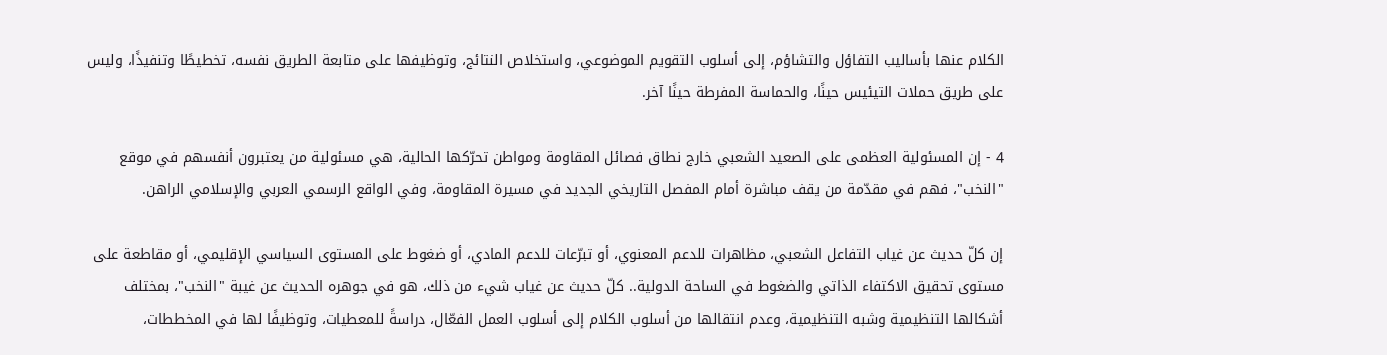الكلام عنها بأساليب التفاؤل والتشاؤم، إلى أسلوب التقويم الموضوعي، واستخلاص النتائج، وتوظيفها على متابعة الطريق نفسه، تخطيطًا وتنفيذًا، وليس على طريق حملات التيئيس حينًا، والحماسة المفرطة حينًا آخر.

4 - إن المسئولية العظمى على الصعيد الشعبي خارج نطاق فصائل المقاومة ومواطن تحرّكها الحالية، هي مسئولية من يعتبرون أنفسهم في موقع "النخب"، فهم في مقدّمة من يقف مباشرة أمام المفصل التاريخي الجديد في مسيرة المقاومة، وفي الواقع الرسمي العربي والإسلامي الراهن.

إن كلّ حديث عن غياب التفاعل الشعبي، مظاهرات للدعم المعنوي، أو تبرّعات للدعم المادي، أو ضغوط على المستوى السياسي الإقليمي، أو مقاطعة على مستوى تحقيق الاكتفاء الذاتي والضغوط في الساحة الدولية.. كلّ حديث عن غياب شيء من ذلك، هو في جوهره الحديث عن غيبة "النخب"، بمختلف أشكالها التنظيمية وشبه التنظيمية، وعدم انتقالها من أسلوب الكلام إلى أسلوب العمل الفعّال، دراسةً للمعطيات، وتوظيفًا لها في المخططات،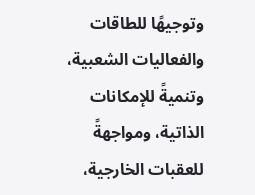وتوجيهًا للطاقات والفعاليات الشعبية، وتنميةً للإمكانات الذاتية، ومواجهةً للعقبات الخارجية،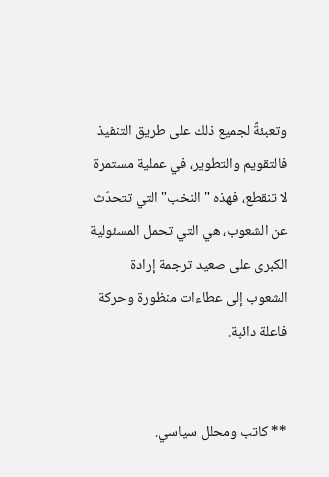وتعبئةً لجميع ذلك على طريق التنفيذ فالتقويم والتطوير، في عملية مستمرة لا تنقطع، فهذه "النخب" التي تتحدّث عن الشعوب، هي التي تحمل المسئولية الكبرى على صعيد ترجمة إرادة الشعوب إلى عطاءات منظورة وحركة فاعلة دائبة.


** كاتب ومحلل سياسي.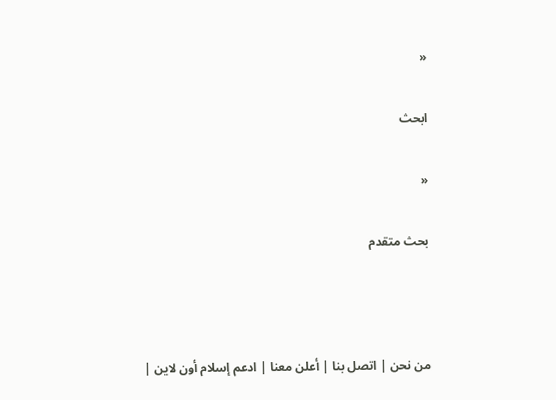«

ابحث

«

بحث متقدم



من نحن | اتصل بنا | أعلن معنا | ادعم إسلام أون لاين |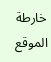خارطة الموقع